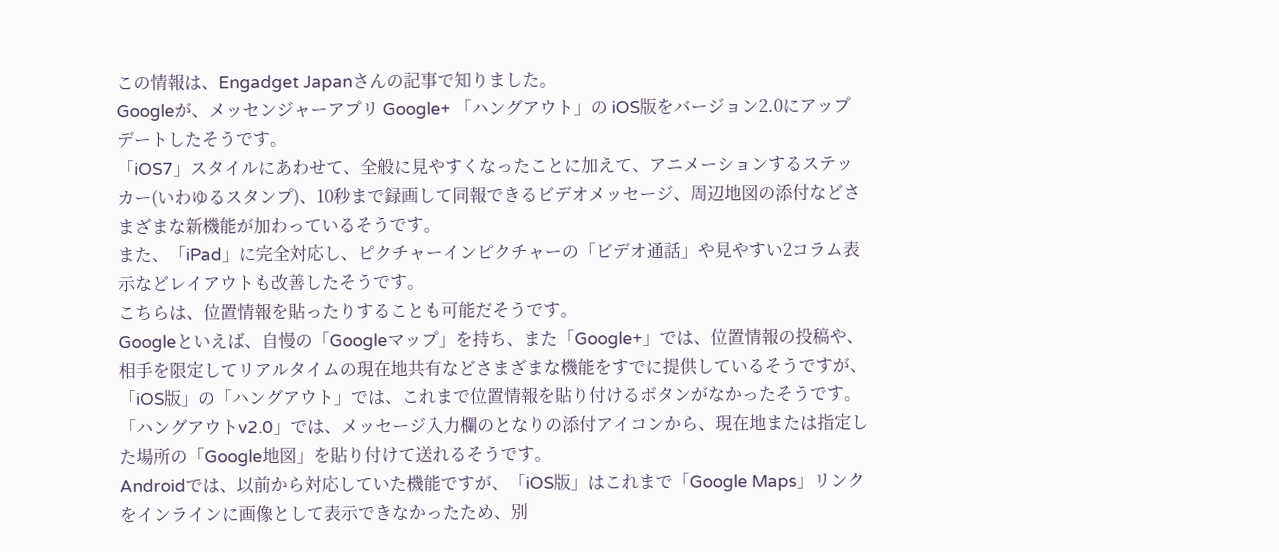この情報は、Engadget Japanさんの記事で知りました。
Googleが、メッセンジャーアプリ Google+ 「ハングアウト」の iOS版をバージョン2.0にアップデートしたそうです。
「iOS7」スタイルにあわせて、全般に見やすくなったことに加えて、アニメーションするステッカー(いわゆるスタンプ)、10秒まで録画して同報できるビデオメッセージ、周辺地図の添付などさまざまな新機能が加わっているそうです。
また、「iPad」に完全対応し、ピクチャーインピクチャーの「ビデオ通話」や見やすい2コラム表示などレイアウトも改善したそうです。
こちらは、位置情報を貼ったりすることも可能だそうです。
Googleといえば、自慢の「Googleマップ」を持ち、また「Google+」では、位置情報の投稿や、相手を限定してリアルタイムの現在地共有などさまざまな機能をすでに提供しているそうですが、「iOS版」の「ハングアウト」では、これまで位置情報を貼り付けるボタンがなかったそうです。
「ハングアウトv2.0」では、メッセージ入力欄のとなりの添付アイコンから、現在地または指定した場所の「Google地図」を貼り付けて送れるそうです。
Androidでは、以前から対応していた機能ですが、「iOS版」はこれまで「Google Maps」リンクをインラインに画像として表示できなかったため、別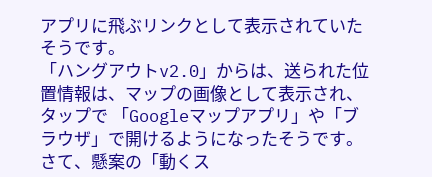アプリに飛ぶリンクとして表示されていたそうです。
「ハングアウトv2.0」からは、送られた位置情報は、マップの画像として表示され、タップで 「Googleマップアプリ」や「ブラウザ」で開けるようになったそうです。
さて、懸案の「動くス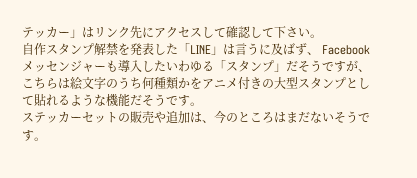テッカー」はリンク先にアクセスして確認して下さい。
自作スタンプ解禁を発表した「LINE」は言うに及ばず、 Facebookメッセンジャーも導入したいわゆる「スタンプ」だそうですが、こちらは絵文字のうち何種類かをアニメ付きの大型スタンプとして貼れるような機能だそうです。
ステッカーセットの販売や追加は、今のところはまだないそうです。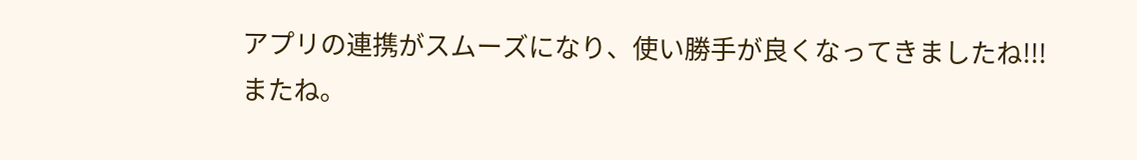アプリの連携がスムーズになり、使い勝手が良くなってきましたね!!!
またね。